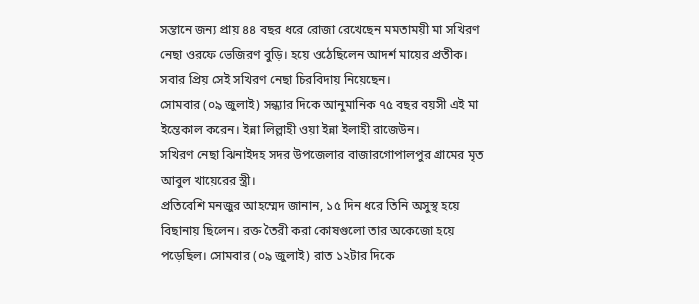সন্তানে জন্য প্রায় ৪৪ বছর ধরে রোজা রেখেছেন মমতাময়ী মা সখিরণ নেছা ওরফে ভেজিরণ বুড়ি। হয়ে ওঠেছিলেন আদর্শ মায়ের প্রতীক। সবার প্রিয় সেই সখিরণ নেছা চিরবিদায় নিয়েছেন।
সোমবার (০৯ জুলাই) সন্ধ্যার দিকে আনুমানিক ৭৫ বছর বয়সী এই মা ইন্তেকাল করেন। ইন্না লিল্লাহী ওয়া ইন্না ইলাহী রাজেউন।
সখিরণ নেছা ঝিনাইদহ সদর উপজেলার বাজারগোপালপুর গ্রামের মৃত আবুল খায়েরের স্ত্রী।
প্রতিবেশি মনজুর আহম্মেদ জানান, ১৫ দিন ধরে তিনি অসুস্থ হয়ে বিছানায় ছিলেন। রক্ত তৈরী করা কোষগুলো তার অকেজো হয়ে পড়েছিল। সোমবার (০৯ জুলাই) রাত ১২টার দিকে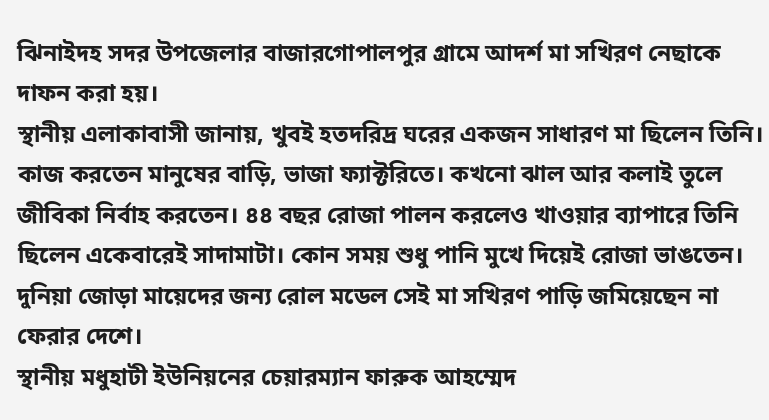ঝিনাইদহ সদর উপজেলার বাজারগোপালপুর গ্রামে আদর্শ মা সখিরণ নেছাকে দাফন করা হয়।
স্থানীয় এলাকাবাসী জানায়, খুবই হতদরিদ্র ঘরের একজন সাধারণ মা ছিলেন তিনি। কাজ করতেন মানুষের বাড়ি, ভাজা ফ্যাক্টরিতে। কখনো ঝাল আর কলাই তুলে জীবিকা নির্বাহ করতেন। ৪৪ বছর রোজা পালন করলেও খাওয়ার ব্যাপারে তিনি ছিলেন একেবারেই সাদামাটা। কোন সময় শুধু পানি মুখে দিয়েই রোজা ভাঙতেন। দুনিয়া জোড়া মায়েদের জন্য রোল মডেল সেই মা সখিরণ পাড়ি জমিয়েছেন না ফেরার দেশে।
স্থানীয় মধুহাটী ইউনিয়নের চেয়ারম্যান ফারুক আহম্মেদ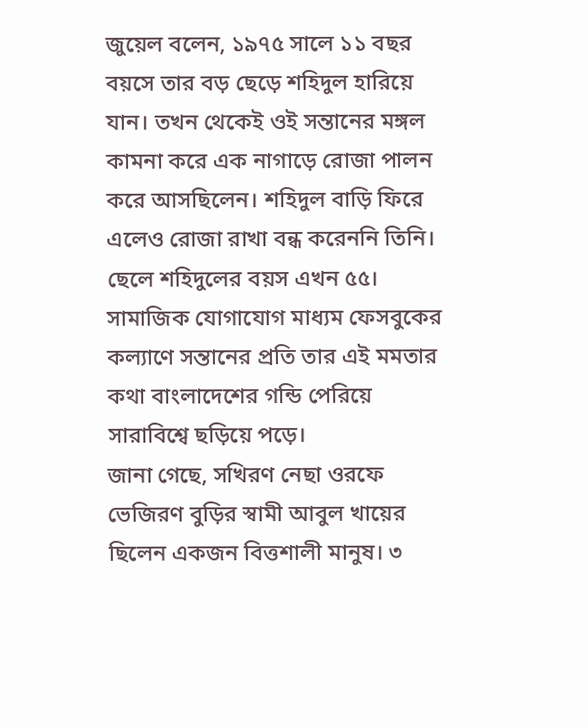জুয়েল বলেন, ১৯৭৫ সালে ১১ বছর বয়সে তার বড় ছেড়ে শহিদুল হারিয়ে যান। তখন থেকেই ওই সন্তানের মঙ্গল কামনা করে এক নাগাড়ে রোজা পালন করে আসছিলেন। শহিদুল বাড়ি ফিরে এলেও রোজা রাখা বন্ধ করেননি তিনি। ছেলে শহিদুলের বয়স এখন ৫৫।
সামাজিক যোগাযোগ মাধ্যম ফেসবুকের কল্যাণে সন্তানের প্রতি তার এই মমতার কথা বাংলাদেশের গন্ডি পেরিয়ে সারাবিশ্বে ছড়িয়ে পড়ে।
জানা গেছে, সখিরণ নেছা ওরফে ভেজিরণ বুড়ির স্বামী আবুল খায়ের ছিলেন একজন বিত্তশালী মানুষ। ৩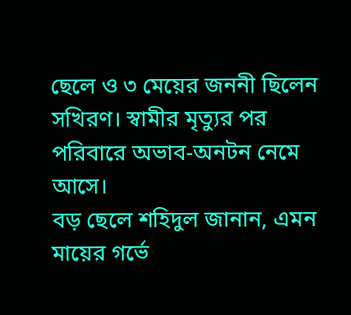ছেলে ও ৩ মেয়ের জননী ছিলেন সখিরণ। স্বামীর মৃত্যুর পর পরিবারে অভাব-অনটন নেমে আসে।
বড় ছেলে শহিদুল জানান, এমন মায়ের গর্ভে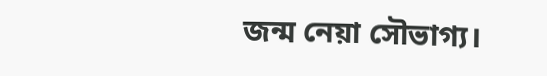জন্ম নেয়া সৌভাগ্য।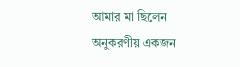আমার মা ছিলেন অনুকরণীয় একজন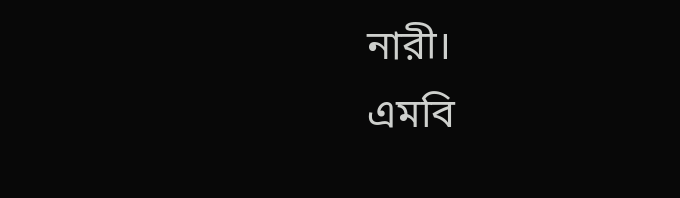নারী।
এমবি